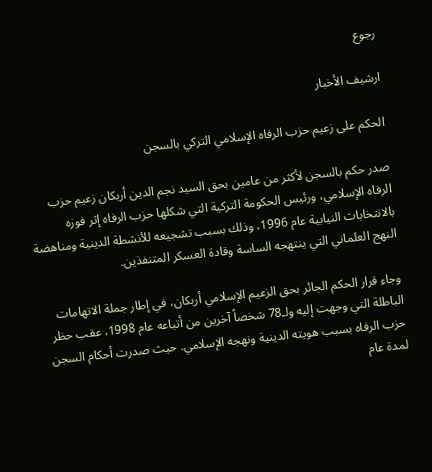رجوع

ارشيف الأخبار

الحكم على زعيم حزب الرفاه الإسلامي التركي بالسجن

صدر حكم بالسجن لأكثر من عامين بحق السيد نجم الدين أربكان زعيم حزب الرفاه الإسلامي، ورئيس الحكومة التركية التي شكلها حزب الرفاه إثر فوزه بالانتخابات النيابية عام 1996، وذلك بسبب تشجيعه للأنشطة الدينية ومناهضة النهج العلماني التي ينتهجه الساسة وقادة العسكر المتنفذين.

وجاء قرار الحكم الجائر بحق الزعيم الإسلامي أربكان، في إطار جملة الاتهامات الباطلة التي وجهت إليه ولـ78 شخصاً آخرين من أتباعه عام 1998، عقب حظر حزب الرفاه بسبب هويته الدينية ونهجه الإسلامي. حيث صدرت أحكام السجن لمدة عام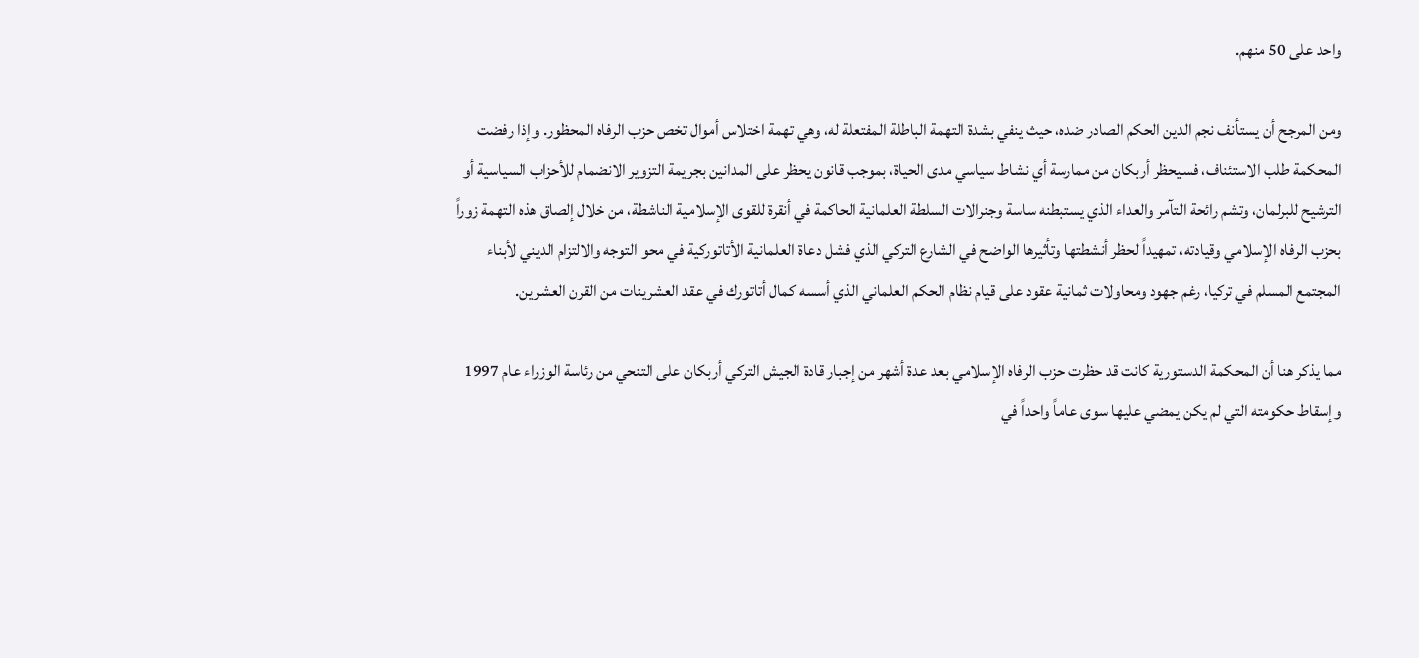واحد على 50 منهم.

ومن المرجح أن يستأنف نجم الدين الحكم الصادر ضده، حيث ينفي بشدة التهمة الباطلة المفتعلة له، وهي تهمة اختلاس أموال تخص حزب الرفاه المحظور. وإذا رفضت المحكمة طلب الاستئناف، فسيحظر أربكان من ممارسة أي نشاط سياسي مدى الحياة، بموجب قانون يحظر على المدانين بجريمة التزوير الانضمام للأحزاب السياسية أو الترشيح للبرلمان، وتشم رائحة التآمر والعداء الذي يستبطنه ساسة وجنرالات السلطة العلمانية الحاكمة في أنقرة للقوى الإسلامية الناشطة، من خلال إلصاق هذه التهمة زوراً بحزب الرفاه الإسلامي وقيادته، تمهيداً لحظر أنشطتها وتأثيرها الواضح في الشارع التركي الذي فشل دعاة العلمانية الأتاتوركية في محو التوجه والالتزام الديني لأبناء المجتمع المسلم في تركيا، رغم جهود ومحاولات ثمانية عقود على قيام نظام الحكم العلماني الذي أسسه كمال أتاتورك في عقد العشرينات من القرن العشرين.

مما يذكر هنا أن المحكمة الدستورية كانت قد حظرت حزب الرفاه الإسلامي بعد عدة أشهر من إجبار قادة الجيش التركي أربكان على التنحي من رئاسة الوزراء عام 1997 وإسقاط حكومته التي لم يكن يمضي عليها سوى عاماً واحداً في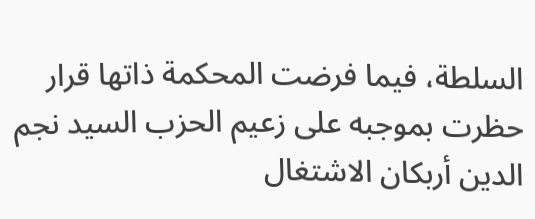السلطة، فيما فرضت المحكمة ذاتها قرار حظرت بموجبه على زعيم الحزب السيد نجم الدين أربكان الاشتغال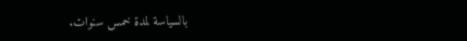بالسياسة لمدة خمس سنوات.